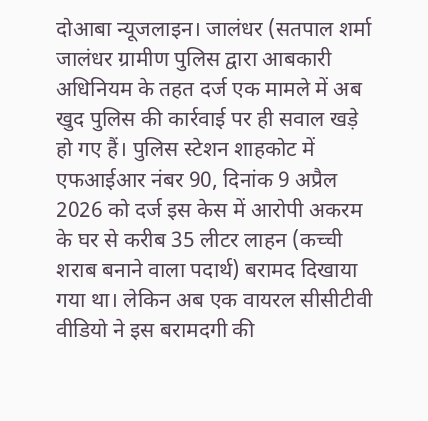दोआबा न्यूजलाइन। जालंधर (सतपाल शर्मा
जालंधर ग्रामीण पुलिस द्वारा आबकारी अधिनियम के तहत दर्ज एक मामले में अब खुद पुलिस की कार्रवाई पर ही सवाल खड़े हो गए हैं। पुलिस स्टेशन शाहकोट में एफआईआर नंबर 90, दिनांक 9 अप्रैल 2026 को दर्ज इस केस में आरोपी अकरम के घर से करीब 35 लीटर लाहन (कच्ची शराब बनाने वाला पदार्थ) बरामद दिखाया गया था। लेकिन अब एक वायरल सीसीटीवी वीडियो ने इस बरामदगी की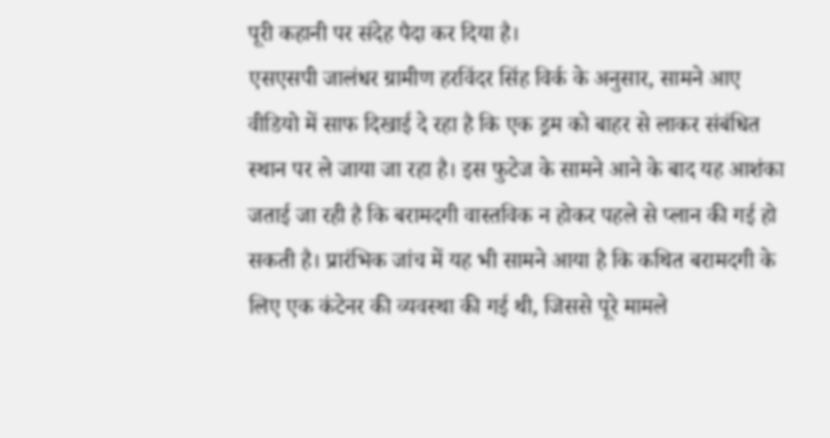पूरी कहानी पर संदेह पैदा कर दिया है।
एसएसपी जालंधर ग्रामीण हरविंदर सिंह विर्क के अनुसार, सामने आए वीडियो में साफ दिखाई दे रहा है कि एक ड्रम को बाहर से लाकर संबंधित स्थान पर ले जाया जा रहा है। इस फुटेज के सामने आने के बाद यह आशंका जताई जा रही है कि बरामदगी वास्तविक न होकर पहले से प्लान की गई हो सकती है। प्रारंभिक जांच में यह भी सामने आया है कि कथित बरामदगी के लिए एक कंटेनर की व्यवस्था की गई थी, जिससे पूरे मामले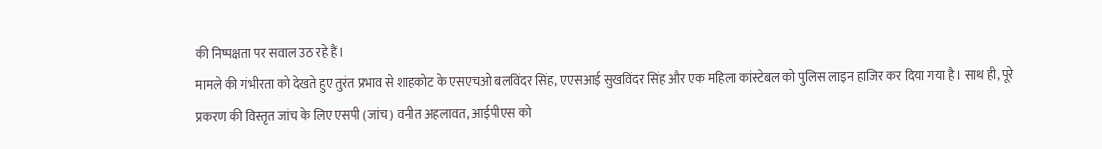की निष्पक्षता पर सवाल उठ रहे हैं।
मामले की गंभीरता को देखते हुए तुरंत प्रभाव से शाहकोट के एसएचओ बलविंदर सिंह, एएसआई सुखविंदर सिंह और एक महिला कांस्टेबल को पुलिस लाइन हाजिर कर दिया गया है। साथ ही, पूरे प्रकरण की विस्तृत जांच के लिए एसपी (जांच) वनीत अहलावत, आईपीएस को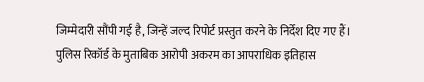जिम्मेदारी सौंपी गई है, जिन्हें जल्द रिपोर्ट प्रस्तुत करने के निर्देश दिए गए हैं।
पुलिस रिकॉर्ड के मुताबिक आरोपी अकरम का आपराधिक इतिहास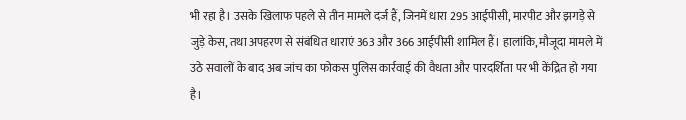भी रहा है। उसके खिलाफ पहले से तीन मामले दर्ज हैं, जिनमें धारा 295 आईपीसी, मारपीट और झगड़े से जुड़े केस, तथा अपहरण से संबंधित धाराएं 363 और 366 आईपीसी शामिल हैं। हालांकि, मौजूदा मामले में उठे सवालों के बाद अब जांच का फोकस पुलिस कार्रवाई की वैधता और पारदर्शिता पर भी केंद्रित हो गया है।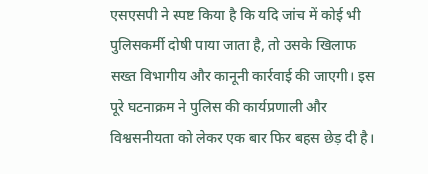एसएसपी ने स्पष्ट किया है कि यदि जांच में कोई भी पुलिसकर्मी दोषी पाया जाता है, तो उसके खिलाफ सख्त विभागीय और कानूनी कार्रवाई की जाएगी। इस पूरे घटनाक्रम ने पुलिस की कार्यप्रणाली और विश्वसनीयता को लेकर एक बार फिर बहस छेड़ दी है।